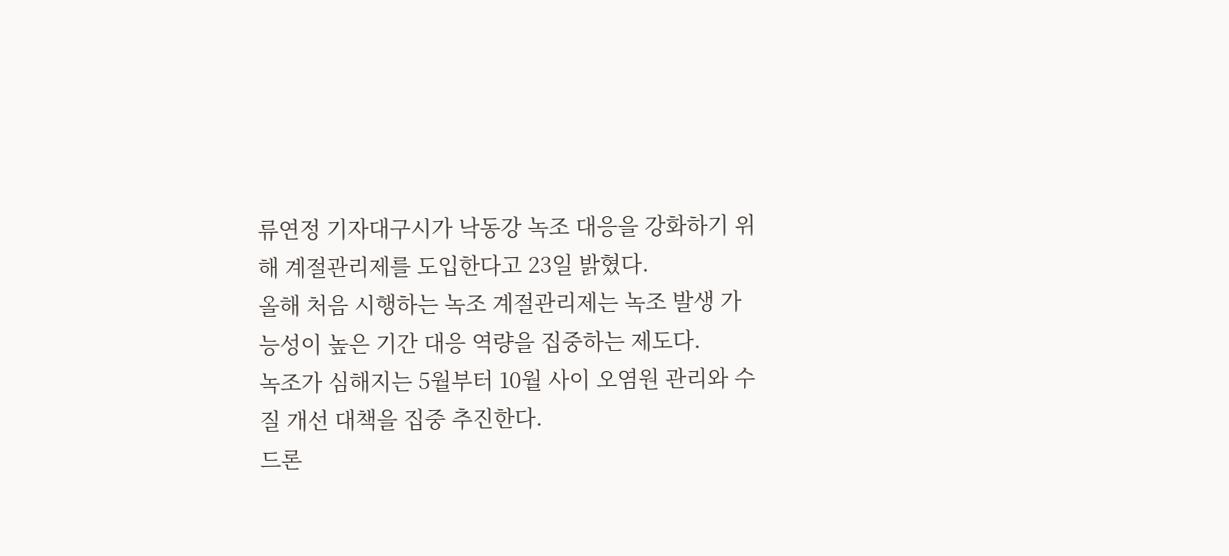류연정 기자대구시가 낙동강 녹조 대응을 강화하기 위해 계절관리제를 도입한다고 23일 밝혔다.
올해 처음 시행하는 녹조 계절관리제는 녹조 발생 가능성이 높은 기간 대응 역량을 집중하는 제도다.
녹조가 심해지는 5월부터 10월 사이 오염원 관리와 수질 개선 대책을 집중 추진한다.
드론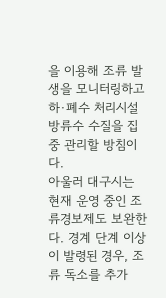을 이용해 조류 발생을 모니터링하고 하·폐수 처리시설 방류수 수질을 집중 관리할 방침이다.
아울러 대구시는 현재 운영 중인 조류경보제도 보완한다. 경계 단계 이상이 발령된 경우, 조류 독소를 추가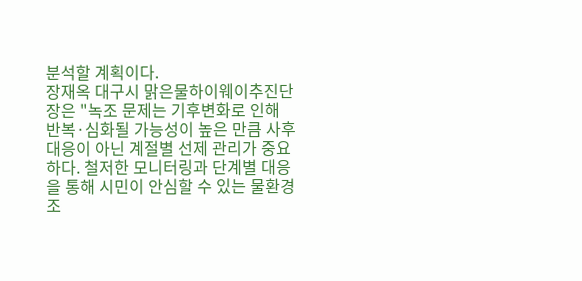분석할 계획이다.
장재옥 대구시 맑은물하이웨이추진단장은 "녹조 문제는 기후변화로 인해 반복·심화될 가능성이 높은 만큼 사후 대응이 아닌 계절별 선제 관리가 중요하다. 철저한 모니터링과 단계별 대응을 통해 시민이 안심할 수 있는 물환경 조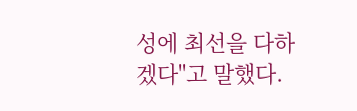성에 최선을 다하겠다"고 말했다.